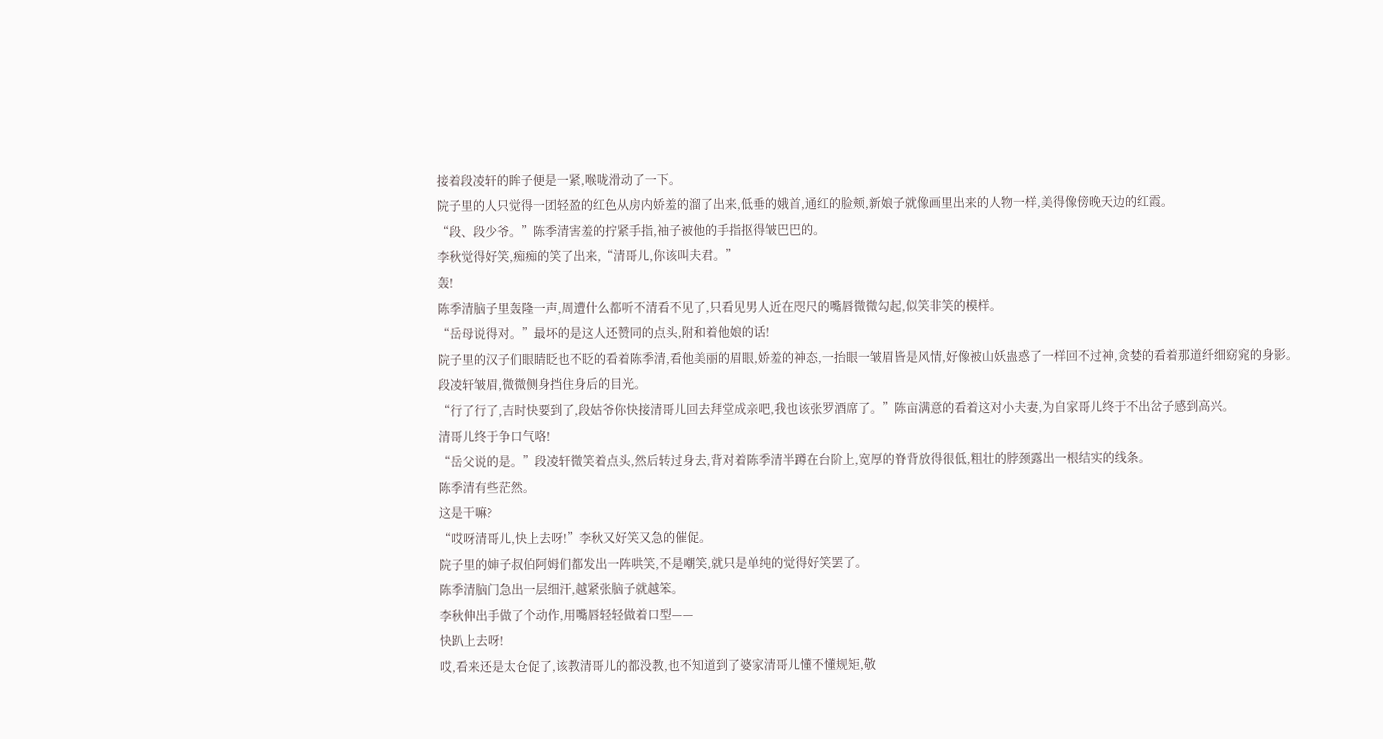接着段凌轩的眸子便是一紧,喉咙滑动了一下。
院子里的人只觉得一团轻盈的红色从房内娇羞的溜了出来,低垂的娥首,通红的脸颊,新娘子就像画里出来的人物一样,美得像傍晚天边的红霞。
“段、段少爷。”陈季清害羞的拧紧手指,袖子被他的手指抠得皱巴巴的。
李秋觉得好笑,痴痴的笑了出来,“清哥儿,你该叫夫君。”
轰!
陈季清脑子里轰隆一声,周遭什么都听不清看不见了,只看见男人近在咫尺的嘴唇微微勾起,似笑非笑的模样。
“岳母说得对。”最坏的是这人还赞同的点头,附和着他娘的话!
院子里的汉子们眼睛眨也不眨的看着陈季清,看他美丽的眉眼,娇羞的神态,一抬眼一皱眉皆是风情,好像被山妖蛊惑了一样回不过神,贪婪的看着那道纤细窈窕的身影。
段凌轩皱眉,微微侧身挡住身后的目光。
“行了行了,吉时快要到了,段姑爷你快接清哥儿回去拜堂成亲吧,我也该张罗酒席了。”陈亩满意的看着这对小夫妻,为自家哥儿终于不出岔子感到高兴。
清哥儿终于争口气咯!
“岳父说的是。”段凌轩微笑着点头,然后转过身去,背对着陈季清半蹲在台阶上,宽厚的脊背放得很低,粗壮的脖颈露出一根结实的线条。
陈季清有些茫然。
这是干嘛?
“哎呀清哥儿,快上去呀!”李秋又好笑又急的催促。
院子里的婶子叔伯阿姆们都发出一阵哄笑,不是嘲笑,就只是单纯的觉得好笑罢了。
陈季清脑门急出一层细汗,越紧张脑子就越笨。
李秋伸出手做了个动作,用嘴唇轻轻做着口型——
快趴上去呀!
哎,看来还是太仓促了,该教清哥儿的都没教,也不知道到了婆家清哥儿懂不懂规矩,敬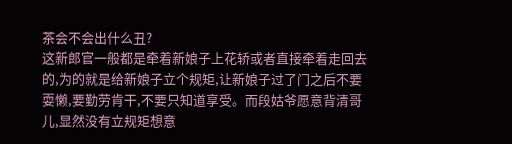茶会不会出什么丑?
这新郎官一般都是牵着新娘子上花轿或者直接牵着走回去的,为的就是给新娘子立个规矩,让新娘子过了门之后不要耍懒,要勤劳肯干,不要只知道享受。而段姑爷愿意背清哥儿,显然没有立规矩想意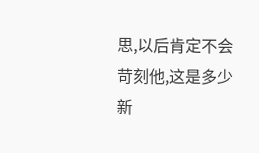思,以后肯定不会苛刻他,这是多少新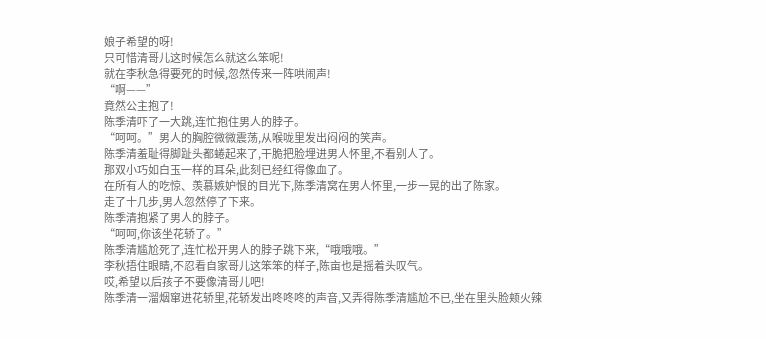娘子希望的呀!
只可惜清哥儿这时候怎么就这么笨呢!
就在李秋急得要死的时候,忽然传来一阵哄闹声!
“啊——”
竟然公主抱了!
陈季清吓了一大跳,连忙抱住男人的脖子。
“呵呵。”男人的胸腔微微震荡,从喉咙里发出闷闷的笑声。
陈季清羞耻得脚趾头都蜷起来了,干脆把脸埋进男人怀里,不看别人了。
那双小巧如白玉一样的耳朵,此刻已经红得像血了。
在所有人的吃惊、羡慕嫉妒恨的目光下,陈季清窝在男人怀里,一步一晃的出了陈家。
走了十几步,男人忽然停了下来。
陈季清抱紧了男人的脖子。
“呵呵,你该坐花轿了。”
陈季清尴尬死了,连忙松开男人的脖子跳下来,“哦哦哦。”
李秋捂住眼睛,不忍看自家哥儿这笨笨的样子,陈亩也是摇着头叹气。
哎,希望以后孩子不要像清哥儿吧!
陈季清一溜烟窜进花轿里,花轿发出咚咚咚的声音,又弄得陈季清尴尬不已,坐在里头脸颊火辣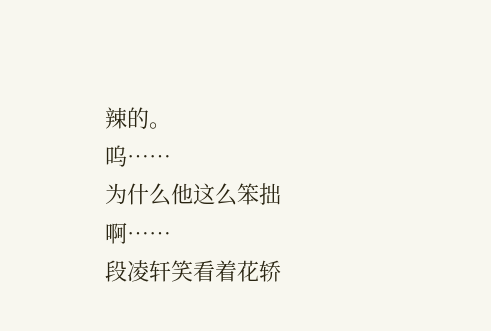辣的。
呜……
为什么他这么笨拙啊……
段凌轩笑看着花轿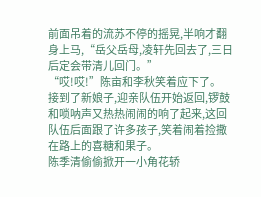前面吊着的流苏不停的摇晃,半响才翻身上马,“岳父岳母,凌轩先回去了,三日后定会带清儿回门。”
“哎!哎!”陈亩和李秋笑着应下了。
接到了新娘子,迎亲队伍开始返回,锣鼓和唢呐声又热热闹闹的响了起来,这回队伍后面跟了许多孩子,笑着闹着捡撒在路上的喜糖和果子。
陈季清偷偷掀开一小角花轿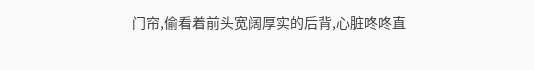门帘,偷看着前头宽阔厚实的后背,心脏咚咚直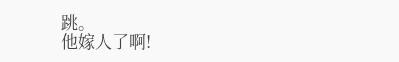跳。
他嫁人了啊!